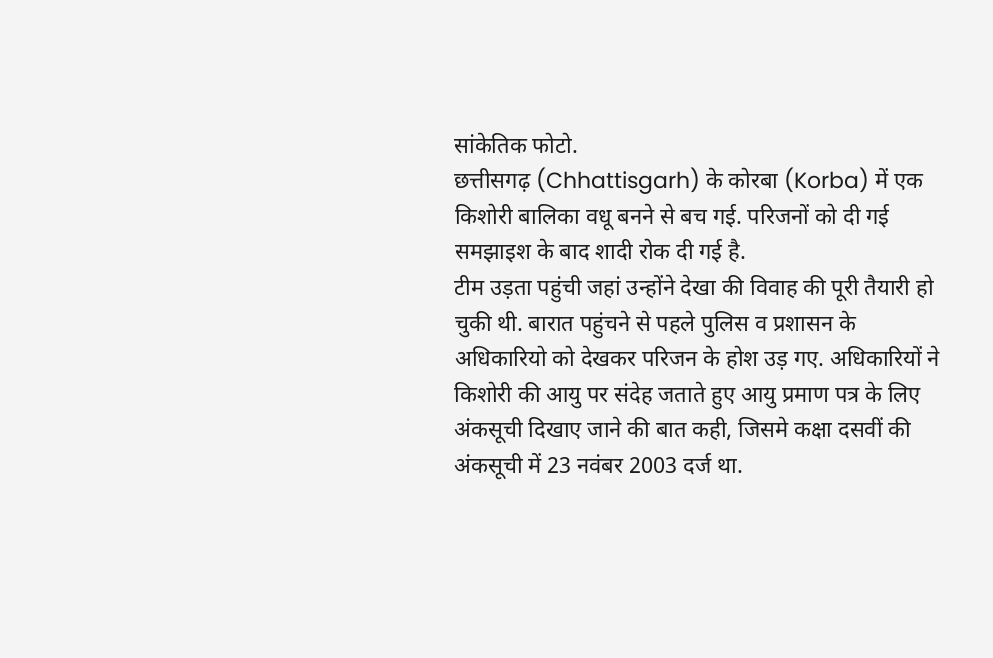सांकेतिक फोटो.
छत्तीसगढ़ (Chhattisgarh) के कोरबा (Korba) में एक किशोरी बालिका वधू बनने से बच गई. परिजनों को दी गई समझाइश के बाद शादी रोक दी गई है.
टीम उड़ता पहुंची जहां उन्होंने देखा की विवाह की पूरी तैयारी हो चुकी थी. बारात पहुंचने से पहले पुलिस व प्रशासन के अधिकारियो को देखकर परिजन के होश उड़ गए. अधिकारियों ने किशोरी की आयु पर संदेह जताते हुए आयु प्रमाण पत्र के लिए अंकसूची दिखाए जाने की बात कही, जिसमे कक्षा दसवीं की अंकसूची में 23 नवंबर 2003 दर्ज था.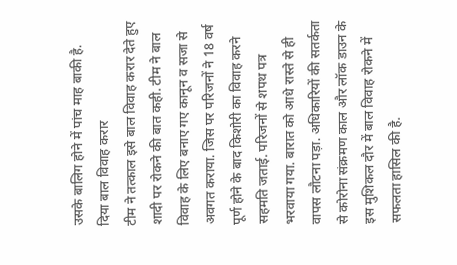उसके बालिग होने में पांच माह बाकी है.
दिया बाल विवाह करार
टीम ने तत्काल इसे बाल विवाह करार देते हुए शादी पर रोकने की बात कही. टीम ने बाल विवाह के लिए बनाए गए कानून व सजा से अवगत कराया. जिस पर परिजनों ने 18 वर्ष पूर्ण होने के बाद किशोरी का विवाह करने सहमति जताई. परिजनों से शपथ पत्र भरवाया गया. बारात को आधे रास्ते से ही वापस लौटना पड़ा. अधिकारियों की सतर्कता से कोरोना संक्रमण काल और लॉक डाउन के इस मुशिकल दौर में बाल विवाह रोकने में सफलता हासिल की है.